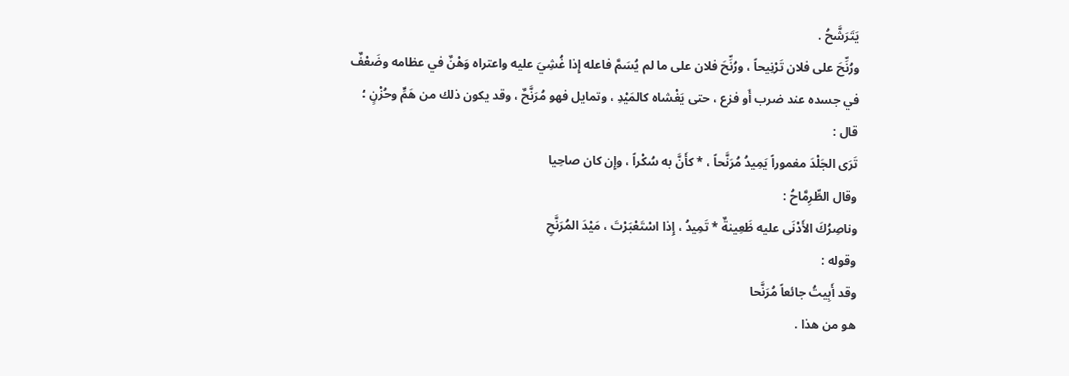يَتَرَشَّحُ .
ورُنِّحَ على فلان تَرْنِيحاً ، ورُنِّحَ فلان على ما لم يُسَمَّ فاعله إِذا غُشِيَ عليه واعتراه وَهْنٌ في عظامه وضَعْفٌ في جسده عند ضرب أَو فزع ، حتى يَغْشاه كالمَيْدِ ، وتمايل فهو مُرَنَّحٌ ، وقد يكون ذلك من هَمٍّ وحُزْنٍ ؛ قال :
تَرَى الجَلْدَ مغموراً يَمِيدُ مُرَنَّحاً ، * كأَنَّ به سُكْراً ، وإِن كان صاحِيا
وقال الطِّرِمَّاحُ :
وناصِرُكَ الأَدْنَى عليه ظَعِينةٌ * تَمِيدُ ، إِذا اسْتَعْبَرْتَ ، مَيْدَ المُرَنَّحِ
وقوله :
وقد أَبِيتُ جائعاً مُرَنَّحا
هو من هذا .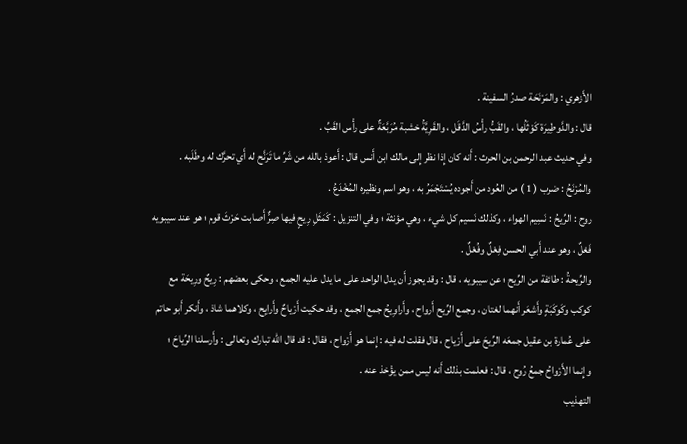الأَزهري : والمَرْنَحَة صدرُ السفينة .
قال : والدَّوطِيرَة كَوْثَلُها ، والقَبُّ رأْسُ الدَّقَل ، والقَرِيَّةُ خشبة مُرَبَّعَةٌ على رأْس القَبِّ .
وفي حديث عبد الرحمن بن الحرث : أَنه كان إِذا نظر إِلى مالك ابن أَنس قال : أَعوذ بالله من شَرِّ ما تَرَنَّح له أَي تحرَّك له وطَلَبه .
والمُرْنَحُ : ضرب ( 1 ) من العُود من أَجوده يُسْتَجْمَرُ به ، وهو اسم ونظيره المُخْدَعُ .
روح : الرِّيحُ : نَسِيم الهواء ، وكذلك نَسيم كل شيء ، وهي مؤنثة ؛ وفي التنزيل : كَمَثَلِ رِيحٍ فيها صِرٌّ أَصابت حَرْثَ قوم ؛ هو عند سيبويه فَعْلٌ ، وهو عند أَبي الحسن فِعْلٌ وفُعْلٌ .
والرِّيحةُ : طائفة من الرِّيح ؛ عن سيبويه ، قال : وقد يجوز أَن يدل الواحد على ما يدل عليه الجمع ، وحكى بعضهم : رِيحٌ ورِيحَة مع كوكب وكَوكَبَةٍ وأَشعَر أَنهما لغتان ، وجمع الرِّيح أَرواح ، وأَراوِيحُ جمع الجمع ، وقد حكيت أَرْياحٌ وأَرايِح ، وكلاهما شاذ ، وأَنكر أَبو حاتم على عُمارة بن عقيل جمعَه الرِّيحَ على أَرْياح ، قال فقلت له فيه : إِنما هو أَرْواح ، فقال : قد قال الله تبارك وتعالى : وأَرسلنا الرِّياحَ ؛ وإِنما الأَرْواحُ جمعُ رُوح ، قال : فعلمت بذلك أَنه ليس ممن يؤْخذ عنه .
التهذيب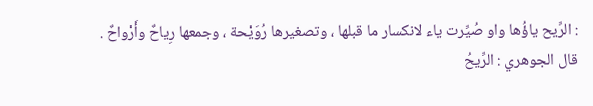: الرِّيح ياؤُها واو صُيِّرت ياء لانكسار ما قبلها ، وتصغيرها رُوَيْحة ، وجمعها رِياحٌ وأَرْواحٌ .
قال الجوهري : الرِّيحُ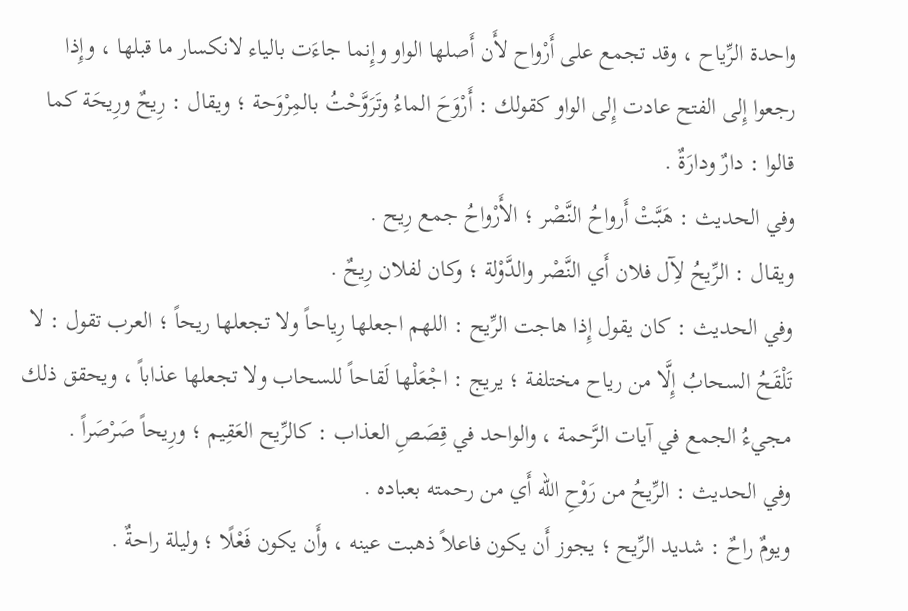واحدة الرِّياح ، وقد تجمع على أَرْواح لأَن أَصلها الواو وإِنما جاءَت بالياء لانكسار ما قبلها ، وإِذا رجعوا إِلى الفتح عادت إِلى الواو كقولك : أَرْوَحَ الماءُ وتَرَوَّحْتُ بالمِرْوَحة ؛ ويقال : رِيحٌ ورِيحَة كما قالوا : دارٌ ودارَةٌ .
وفي الحديث : هَبَّتْ أَرواحُ النَّصْر ؛ الأَرْواحُ جمع رِيح .
ويقال : الرِّيحُ لآِل فلان أَي النَّصْر والدَّوْلة ؛ وكان لفلان رِيحٌ .
وفي الحديث : كان يقول إِذا هاجت الرِّيح : اللهم اجعلها رِياحاً ولا تجعلها ريحاً ؛ العرب تقول : لا تَلْقَحُ السحابُ إِلَّا من رياح مختلفة ؛ يريج : اجْعَلْها لَقاحاً للسحاب ولا تجعلها عذاباً ، ويحقق ذلك مجيءُ الجمع في آيات الرَّحمة ، والواحد في قِصَصِ العذاب : كالرِّيح العَقِيم ؛ ورِيحاً صَرْصَراً .
وفي الحديث : الرِّيحُ من رَوْحِ الله أَي من رحمته بعباده .
ويومٌ راحٌ : شديد الرِّيح ؛ يجوز أَن يكون فاعلاً ذهبت عينه ، وأَن يكون فَعْلًا ؛ وليلة راحةٌ .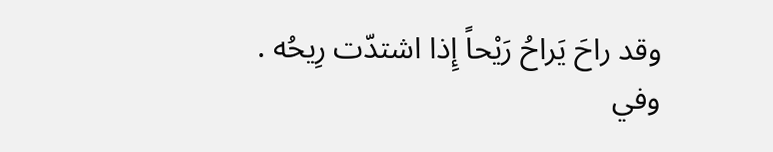وقد راحَ يَراحُ رَيْحاً إِذا اشتدّت رِيحُه .
وفي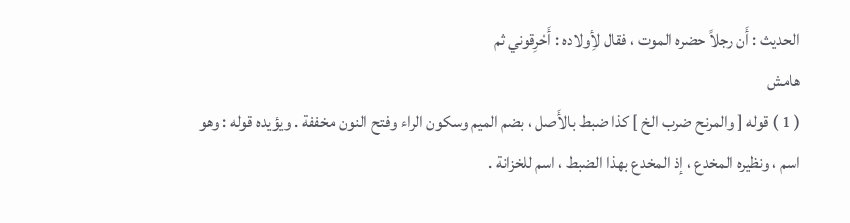الحديث : أَن رجلاً حضره الموت ، فقال لأِولاده : أَحْرِقوني ثم
هامش
( 1 ) قوله [ والمرنح ضرب الخ ] كذا ضبط بالأَصل ، بضم الميم وسكون الراء وفتح النون مخففة . ويؤيده قوله : وهو اسم ، ونظيره المخدع ، إذ المخدع بهذا الضبط ، اسم للخزانة .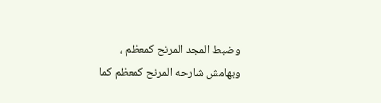وضبط المجد المرنح كمعظم ، وبهامش شارحه المرنح كمعظم كما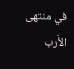في منتهى الأَرب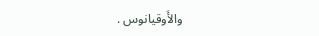والأَوقيانوس .